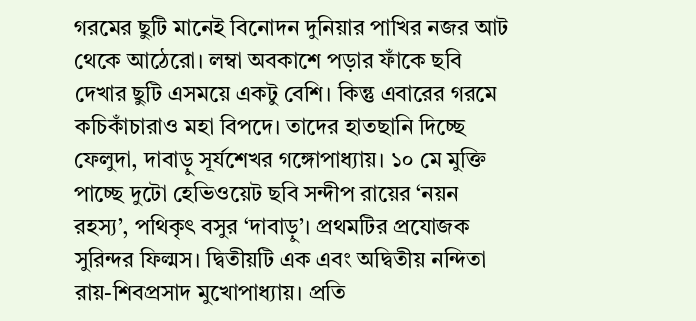গরমের ছুটি মানেই বিনোদন দুনিয়ার পাখির নজর আট থেকে আঠেরো। লম্বা অবকাশে পড়ার ফাঁকে ছবি দেখার ছুটি এসময়ে একটু বেশি। কিন্তু এবারের গরমে কচিকাঁচারাও মহা বিপদে। তাদের হাতছানি দিচ্ছে ফেলুদা, দাবাড়ু সূর্যশেখর গঙ্গোপাধ্যায়। ১০ মে মুক্তি পাচ্ছে দুটো হেভিওয়েট ছবি সন্দীপ রায়ের ‘নয়ন রহস্য’, পথিকৃৎ বসুর ‘দাবাড়ু’। প্রথমটির প্রযোজক সুরিন্দর ফিল্মস। দ্বিতীয়টি এক এবং অদ্বিতীয় নন্দিতা রায়-শিবপ্রসাদ মুখোপাধ্যায়। প্রতি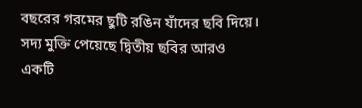বছরের গরমের ছুটি রঙিন যাঁদের ছবি দিয়ে। সদ্য মুক্তি পেয়েছে দ্বিতীয় ছবির আরও একটি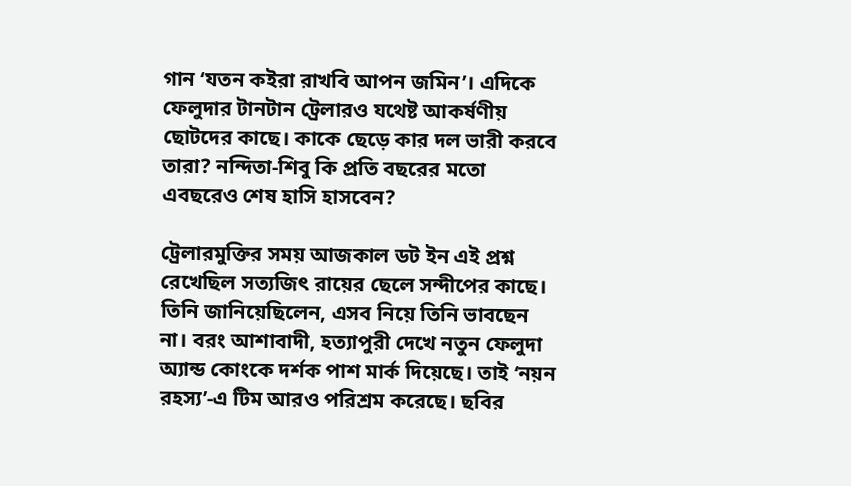গান ‘যতন কইরা রাখবি আপন জমিন’। এদিকে ফেলুদার টানটান ট্রেলারও যথেষ্ট আকর্ষণীয় ছোটদের কাছে। কাকে ছেড়ে কার দল ভারী করবে তারা? নন্দিতা-শিবু কি প্রতি বছরের মতো এবছরেও শেষ হাসি হাসবেন?

ট্রেলারমুক্তির সময় আজকাল ডট ইন এই প্রশ্ন রেখেছিল সত্যজিৎ রায়ের ছেলে সন্দীপের কাছে। তিনি জানিয়েছিলেন, এসব নিয়ে তিনি ভাবছেন না। বরং আশাবাদী, হত্যাপুরী দেখে নতুন ফেলুদা অ্যান্ড কোংকে দর্শক পাশ মার্ক দিয়েছে। তাই ‘নয়ন রহস্য’-এ টিম আরও পরিশ্রম করেছে। ছবির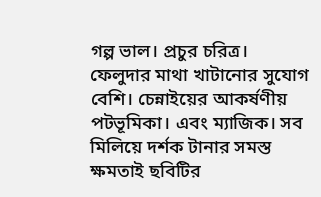গল্প ভাল। প্রচুর চরিত্র। ফেলুদার মাথা খাটানোর সুযোগ বেশি। চেন্নাইয়ের আকর্ষণীয় পটভূমিকা। এবং ম্যাজিক। সব মিলিয়ে দর্শক টানার সমস্ত ক্ষমতাই ছবিটির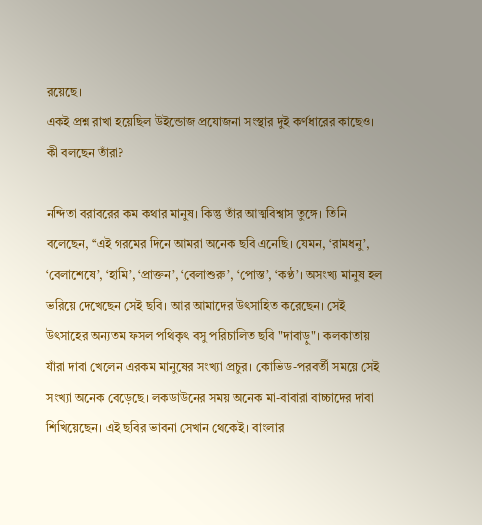রয়েছে।
একই প্রশ্ন রাখা হয়েছিল উইন্ডোজ প্রযোজনা সংস্থার দুই কর্ণধারের কাছেও। কী বলছেন তাঁরা?

নন্দিতা বরাবরের কম কথার মানুষ। কিন্তু তাঁর আত্মবিশ্বাস তুঙ্গে। তিনি বলেছেন, ‘‘এই গরমের দিনে আমরা অনেক ছবি এনেছি। যেমন, ‘রামধনু’, ‘বেলাশেষে’, ‘হামি’, ‘প্রাক্তন’, ‘বেলাশুরু’, ‘পোস্ত’, ‘কণ্ঠ’। অসংখ্য মানুষ হল ভরিয়ে দেখেছেন সেই ছবি। আর আমাদের উৎসাহিত করেছেন। সেই উৎসাহের অন্যতম ফসল পথিকৃৎ বসু পরিচালিত ছবি "দাবাড়ু"। কলকাতায় যাঁরা দাবা খেলেন এরকম মানুষের সংখ্যা প্রচুর। কোভিড-পরবর্তী সময়ে সেই সংখ্যা অনেক বেড়েছে। লকডাউনের সময় অনেক মা-বাবারা বাচ্চাদের দাবা শিখিয়েছেন। এই ছবির ভাবনা সেখান থেকেই। বাংলার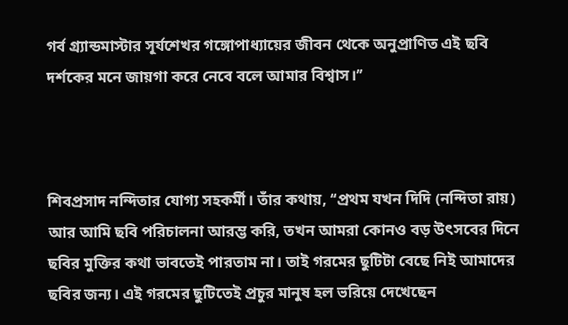গর্ব গ্র্যান্ডমাস্টার সূর্যশেখর গঙ্গোপাধ্যায়ের জীবন থেকে অনুপ্রাণিত এই ছবি দর্শকের মনে জায়গা করে নেবে বলে আমার বিশ্বাস।’’



শিবপ্রসাদ নন্দিতার যোগ্য সহকর্মী। তাঁর কথায়, ‘‘প্রথম যখন দিদি (নন্দিতা রায়) আর আমি ছবি পরিচালনা আরম্ভ করি, তখন আমরা কোনও বড় উৎসবের দিনে ছবির মুক্তির কথা ভাবতেই পারতাম না। তাই গরমের ছুটিটা বেছে নিই আমাদের ছবির জন্য। এই গরমের ছুটিতেই প্রচুর মানুষ হল ভরিয়ে দেখেছেন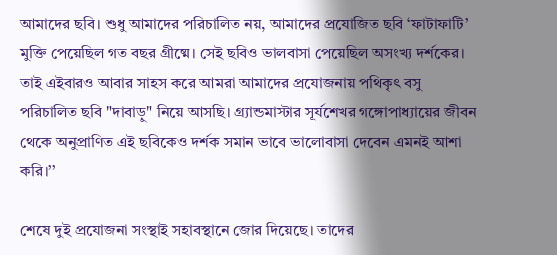আমাদের ছবি। শুধু আমাদের পরিচালিত নয়, আমাদের প্রযোজিত ছবি ‘ফাটাফাটি’ মুক্তি পেয়েছিল গত বছর গ্রীষ্মে। সেই ছবিও ভালবাসা পেয়েছিল অসংখ্য দর্শকের। তাই এইবারও আবার সাহস করে আমরা আমাদের প্রযোজনায় পথিকৃৎ বসু পরিচালিত ছবি "দাবাড়ু" নিয়ে আসছি। গ্র্যান্ডমাস্টার সূর্যশেখর গঙ্গোপাধ্যায়ের জীবন থেকে অনুপ্রাণিত এই ছবিকেও দর্শক সমান ভাবে ভালোবাসা দেবেন এমনই আশা করি।’’

শেষে দুই প্রযোজনা সংস্থাই সহাবস্থানে জোর দিয়েছে। তাদের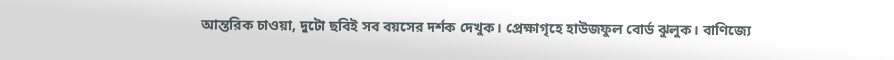আন্তরিক চাওয়া, দুটো ছবিই সব বয়সের দর্শক দেখুক। প্রেক্ষাগৃহে হাউজফুল বোর্ড ঝুলুক। বাণিজ্যে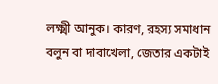লক্ষ্মী আনুক। কারণ, রহস্য সমাধান বলুন বা দাবাখেলা, জেতার একটাই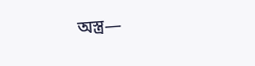অস্ত্র—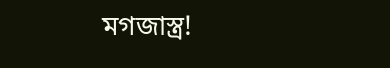মগজাস্ত্র!